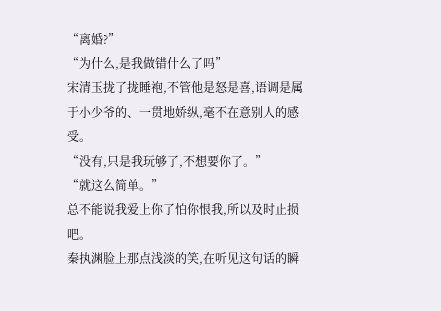“离婚?”
“为什么,是我做错什么了吗”
宋清玉拢了拢睡袍,不管他是怒是喜,语调是属于小少爷的、一贯地娇纵,毫不在意别人的感受。
“没有,只是我玩够了,不想要你了。”
“就这么简单。”
总不能说我爱上你了怕你恨我,所以及时止损吧。
秦执渊脸上那点浅淡的笑,在听见这句话的瞬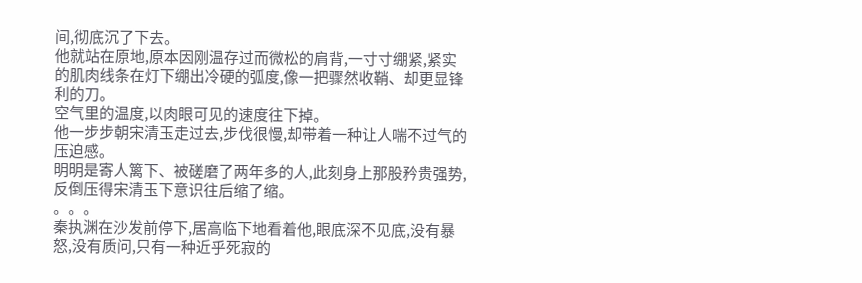间,彻底沉了下去。
他就站在原地,原本因刚温存过而微松的肩背,一寸寸绷紧,紧实的肌肉线条在灯下绷出冷硬的弧度,像一把骤然收鞘、却更显锋利的刀。
空气里的温度,以肉眼可见的速度往下掉。
他一步步朝宋清玉走过去,步伐很慢,却带着一种让人喘不过气的压迫感。
明明是寄人篱下、被磋磨了两年多的人,此刻身上那股矜贵强势,反倒压得宋清玉下意识往后缩了缩。
。。。
秦执渊在沙发前停下,居高临下地看着他,眼底深不见底,没有暴怒,没有质问,只有一种近乎死寂的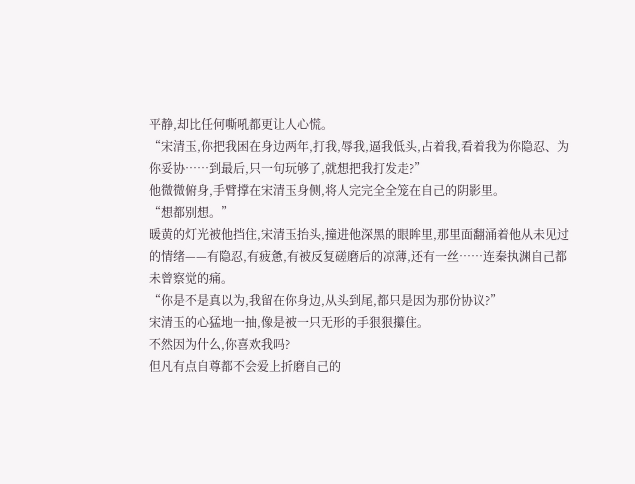平静,却比任何嘶吼都更让人心慌。
“宋清玉,你把我困在身边两年,打我,辱我,逼我低头,占着我,看着我为你隐忍、为你妥协……到最后,只一句玩够了,就想把我打发走?”
他微微俯身,手臂撑在宋清玉身侧,将人完完全全笼在自己的阴影里。
“想都别想。”
暖黄的灯光被他挡住,宋清玉抬头,撞进他深黑的眼眸里,那里面翻涌着他从未见过的情绪——有隐忍,有疲惫,有被反复磋磨后的凉薄,还有一丝……连秦执渊自己都未曾察觉的痛。
“你是不是真以为,我留在你身边,从头到尾,都只是因为那份协议?”
宋清玉的心猛地一抽,像是被一只无形的手狠狠攥住。
不然因为什么,你喜欢我吗?
但凡有点自尊都不会爱上折磨自己的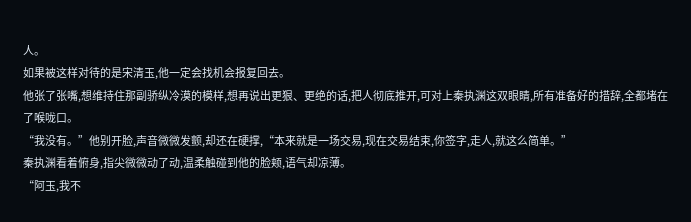人。
如果被这样对待的是宋清玉,他一定会找机会报复回去。
他张了张嘴,想维持住那副骄纵冷漠的模样,想再说出更狠、更绝的话,把人彻底推开,可对上秦执渊这双眼睛,所有准备好的措辞,全都堵在了喉咙口。
“我没有。”他别开脸,声音微微发颤,却还在硬撑,“本来就是一场交易,现在交易结束,你签字,走人,就这么简单。”
秦执渊看着俯身,指尖微微动了动,温柔触碰到他的脸颊,语气却凉薄。
“阿玉,我不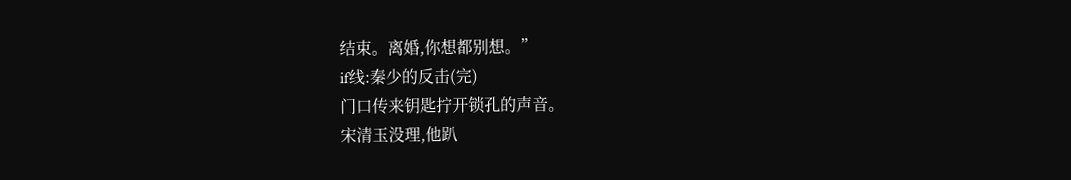结束。离婚,你想都别想。”
if线:秦少的反击(完)
门口传来钥匙拧开锁孔的声音。
宋清玉没理,他趴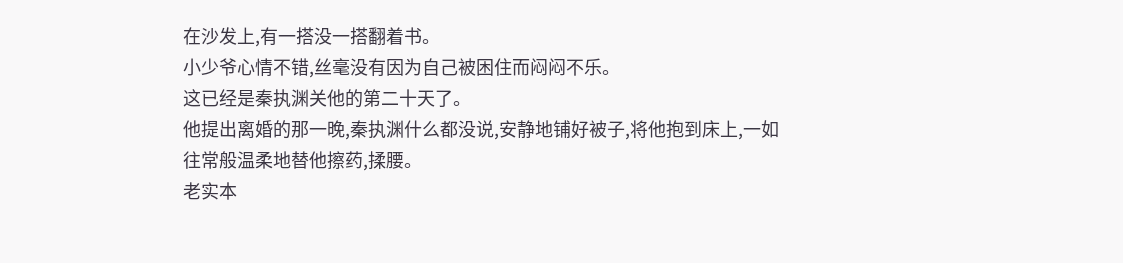在沙发上,有一搭没一搭翻着书。
小少爷心情不错,丝毫没有因为自己被困住而闷闷不乐。
这已经是秦执渊关他的第二十天了。
他提出离婚的那一晚,秦执渊什么都没说,安静地铺好被子,将他抱到床上,一如往常般温柔地替他擦药,揉腰。
老实本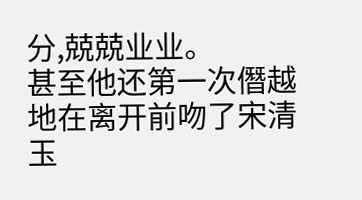分,兢兢业业。
甚至他还第一次僭越地在离开前吻了宋清玉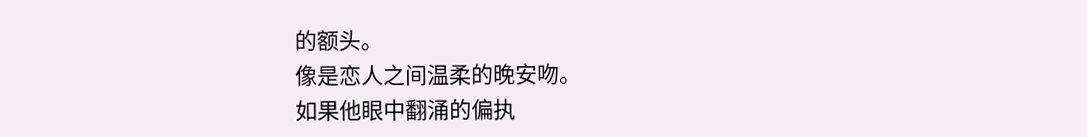的额头。
像是恋人之间温柔的晚安吻。
如果他眼中翻涌的偏执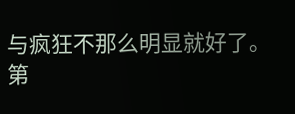与疯狂不那么明显就好了。
第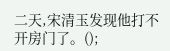二天,宋清玉发现他打不开房门了。();